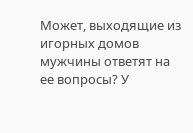Может, выходящие из игорных домов мужчины ответят на ее вопросы? У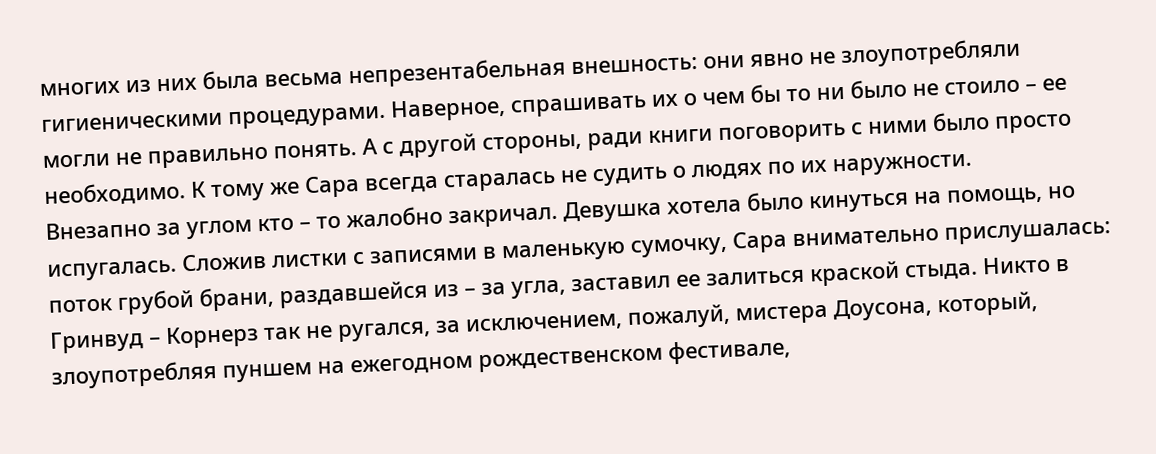многих из них была весьма непрезентабельная внешность: они явно не злоупотребляли гигиеническими процедурами. Наверное, спрашивать их о чем бы то ни было не стоило – ее могли не правильно понять. А с другой стороны, ради книги поговорить с ними было просто необходимо. К тому же Сара всегда старалась не судить о людях по их наружности.
Внезапно за углом кто – то жалобно закричал. Девушка хотела было кинуться на помощь, но испугалась. Сложив листки с записями в маленькую сумочку, Сара внимательно прислушалась: поток грубой брани, раздавшейся из – за угла, заставил ее залиться краской стыда. Никто в Гринвуд – Корнерз так не ругался, за исключением, пожалуй, мистера Доусона, который, злоупотребляя пуншем на ежегодном рождественском фестивале,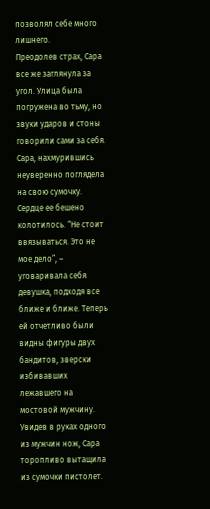позволял себе много лишнего.
Преодолев страх, Сара все же заглянула за угол. Улица была погружена во тьму, но звуки ударов и стоны говорили сами за себя. Сара, нахмурившись неуверенно поглядела на свою сумочку. Сердце ее бешено колотилось. “Не стоит ввязываться. Это не мое дело”, – уговаривала себя девушка, подходя все ближе и ближе. Теперь ей отчетливо были видны фигуры двух бандитов, зверски избивавших лежавшего на мостовой мужчину.
Увидев в руках одного из мужчин нож, Сара торопливо вытащила из сумочки пистолет.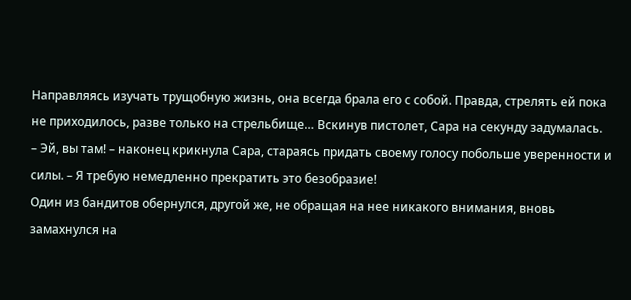Направляясь изучать трущобную жизнь, она всегда брала его с собой. Правда, стрелять ей пока не приходилось, разве только на стрельбище… Вскинув пистолет, Сара на секунду задумалась.
– Эй, вы там! – наконец крикнула Сара, стараясь придать своему голосу побольше уверенности и силы. – Я требую немедленно прекратить это безобразие!
Один из бандитов обернулся, другой же, не обращая на нее никакого внимания, вновь замахнулся на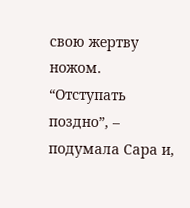свою жертву ножом. “Отступать поздно”, – подумала Сара и,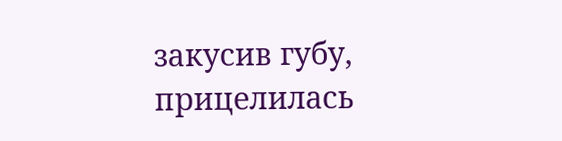закусив губу, прицелилась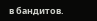в бандитов.